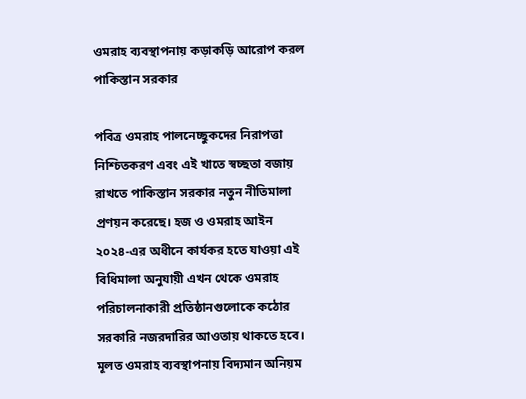ওমরাহ ব্যবস্থাপনায় কড়াকড়ি আরোপ করল পাকিস্তান সরকার

পবিত্র ওমরাহ পালনেচ্ছুকদের নিরাপত্তা নিশ্চিতকরণ এবং এই খাতে স্বচ্ছতা বজায় রাখতে পাকিস্তান সরকার নতুন নীতিমালা প্রণয়ন করেছে। হজ ও ওমরাহ আইন ২০২৪-এর অধীনে কার্যকর হতে যাওয়া এই বিধিমালা অনুযায়ী এখন থেকে ওমরাহ পরিচালনাকারী প্রতিষ্ঠানগুলোকে কঠোর সরকারি নজরদারির আওতায় থাকতে হবে। মূলত ওমরাহ ব্যবস্থাপনায় বিদ্যমান অনিয়ম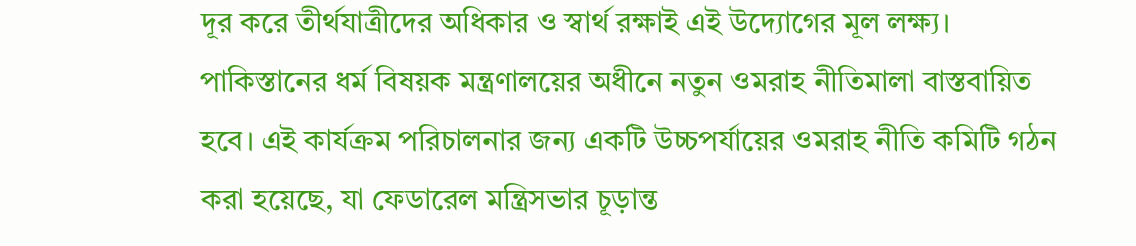দূর করে তীর্থযাত্রীদের অধিকার ও স্বার্থ রক্ষাই এই উদ্যোগের মূল লক্ষ্য।
পাকিস্তানের ধর্ম বিষয়ক মন্ত্রণালয়ের অধীনে নতুন ওমরাহ নীতিমালা বাস্তবায়িত হবে। এই কার্যক্রম পরিচালনার জন্য একটি উচ্চপর্যায়ের ওমরাহ নীতি কমিটি গঠন করা হয়েছে, যা ফেডারেল মন্ত্রিসভার চূড়ান্ত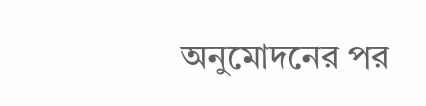অনুমোদনের পর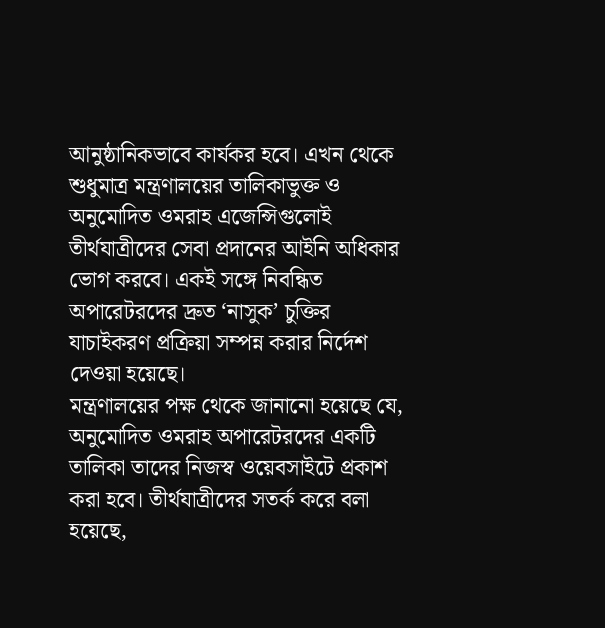আনুষ্ঠানিকভাবে কার্যকর হবে। এখন থেকে শুধুমাত্র মন্ত্রণালয়ের তালিকাভুক্ত ও অনুমোদিত ওমরাহ এজেন্সিগুলোই তীর্থযাত্রীদের সেবা প্রদানের আইনি অধিকার ভোগ করবে। একই সঙ্গে নিবন্ধিত অপারেটরদের দ্রুত ‘নাসুক’ চুক্তির যাচাইকরণ প্রক্রিয়া সম্পন্ন করার নির্দেশ দেওয়া হয়েছে।
মন্ত্রণালয়ের পক্ষ থেকে জানানো হয়েছে যে, অনুমোদিত ওমরাহ অপারেটরদের একটি তালিকা তাদের নিজস্ব ওয়েবসাইটে প্রকাশ করা হবে। তীর্থযাত্রীদের সতর্ক করে বলা হয়েছে,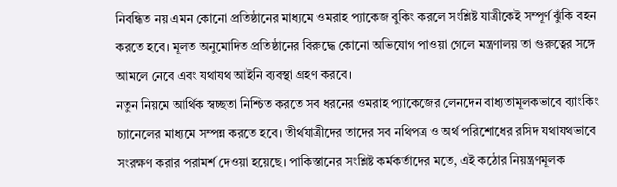নিবন্ধিত নয় এমন কোনো প্রতিষ্ঠানের মাধ্যমে ওমরাহ প্যাকেজ বুকিং করলে সংশ্লিষ্ট যাত্রীকেই সম্পূর্ণ ঝুঁকি বহন করতে হবে। মূলত অনুমোদিত প্রতিষ্ঠানের বিরুদ্ধে কোনো অভিযোগ পাওয়া গেলে মন্ত্রণালয় তা গুরুত্বের সঙ্গে আমলে নেবে এবং যথাযথ আইনি ব্যবস্থা গ্রহণ করবে।
নতুন নিয়মে আর্থিক স্বচ্ছতা নিশ্চিত করতে সব ধরনের ওমরাহ প্যাকেজের লেনদেন বাধ্যতামূলকভাবে ব্যাংকিং চ্যানেলের মাধ্যমে সম্পন্ন করতে হবে। তীর্থযাত্রীদের তাদের সব নথিপত্র ও অর্থ পরিশোধের রসিদ যথাযথভাবে সংরক্ষণ করার পরামর্শ দেওয়া হয়েছে। পাকিস্তানের সংশ্লিষ্ট কর্মকর্তাদের মতে, এই কঠোর নিয়ন্ত্রণমূলক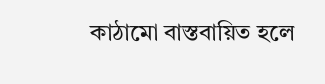কাঠামো বাস্তবায়িত হলে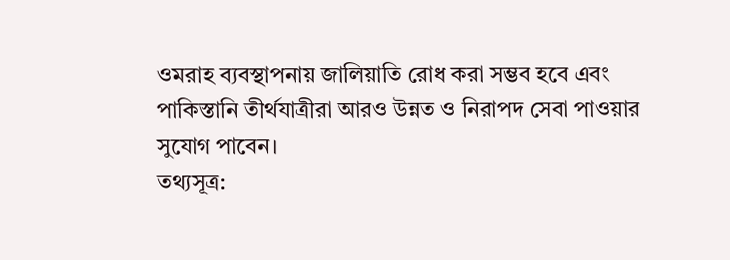ওমরাহ ব্যবস্থাপনায় জালিয়াতি রোধ করা সম্ভব হবে এবং পাকিস্তানি তীর্থযাত্রীরা আরও উন্নত ও নিরাপদ সেবা পাওয়ার সুযোগ পাবেন।
তথ্যসূত্র: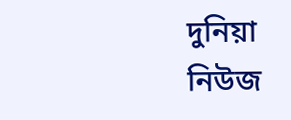দুনিয়া নিউজ